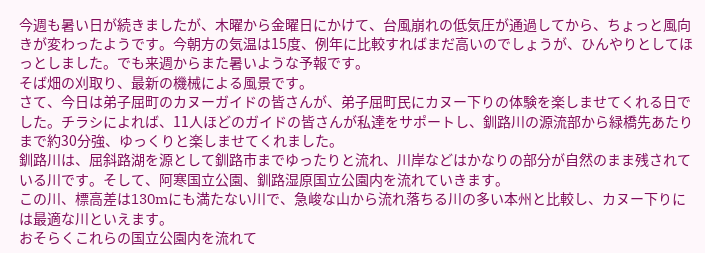今週も暑い日が続きましたが、木曜から金曜日にかけて、台風崩れの低気圧が通過してから、ちょっと風向きが変わったようです。今朝方の気温は15度、例年に比較すればまだ高いのでしょうが、ひんやりとしてほっとしました。でも来週からまた暑いような予報です。
そば畑の刈取り、最新の機械による風景です。
さて、今日は弟子屈町のカヌーガイドの皆さんが、弟子屈町民にカヌー下りの体験を楽しませてくれる日でした。チラシによれば、11人ほどのガイドの皆さんが私達をサポートし、釧路川の源流部から緑橋先あたりまで約30分強、ゆっくりと楽しませてくれました。
釧路川は、屈斜路湖を源として釧路市までゆったりと流れ、川岸などはかなりの部分が自然のまま残されている川です。そして、阿寒国立公園、釧路湿原国立公園内を流れていきます。
この川、標高差は130mにも満たない川で、急峻な山から流れ落ちる川の多い本州と比較し、カヌー下りには最適な川といえます。
おそらくこれらの国立公園内を流れて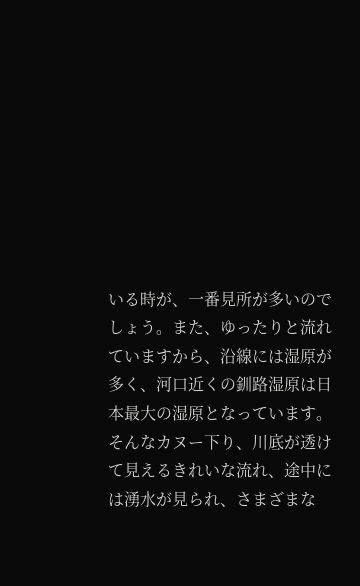いる時が、一番見所が多いのでしょう。また、ゆったりと流れていますから、沿線には湿原が多く、河口近くの釧路湿原は日本最大の湿原となっています。
そんなカヌー下り、川底が透けて見えるきれいな流れ、途中には湧水が見られ、さまざまな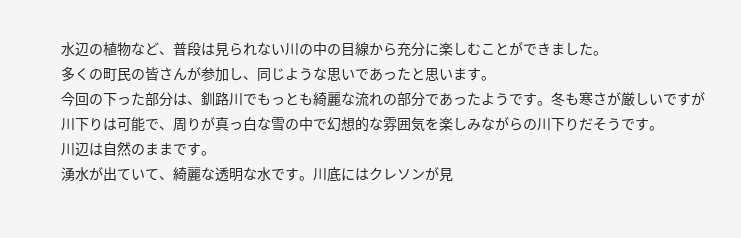水辺の植物など、普段は見られない川の中の目線から充分に楽しむことができました。
多くの町民の皆さんが参加し、同じような思いであったと思います。
今回の下った部分は、釧路川でもっとも綺麗な流れの部分であったようです。冬も寒さが厳しいですが川下りは可能で、周りが真っ白な雪の中で幻想的な雰囲気を楽しみながらの川下りだそうです。
川辺は自然のままです。
湧水が出ていて、綺麗な透明な水です。川底にはクレソンが見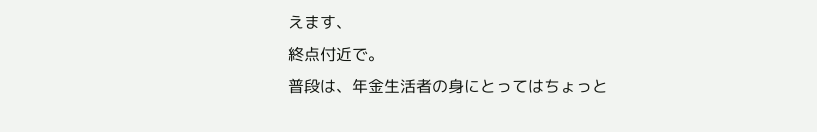えます、
終点付近で。
普段は、年金生活者の身にとってはちょっと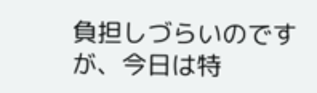負担しづらいのですが、今日は特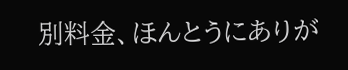別料金、ほんとうにありが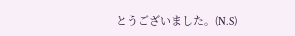とうございました。(N.S)